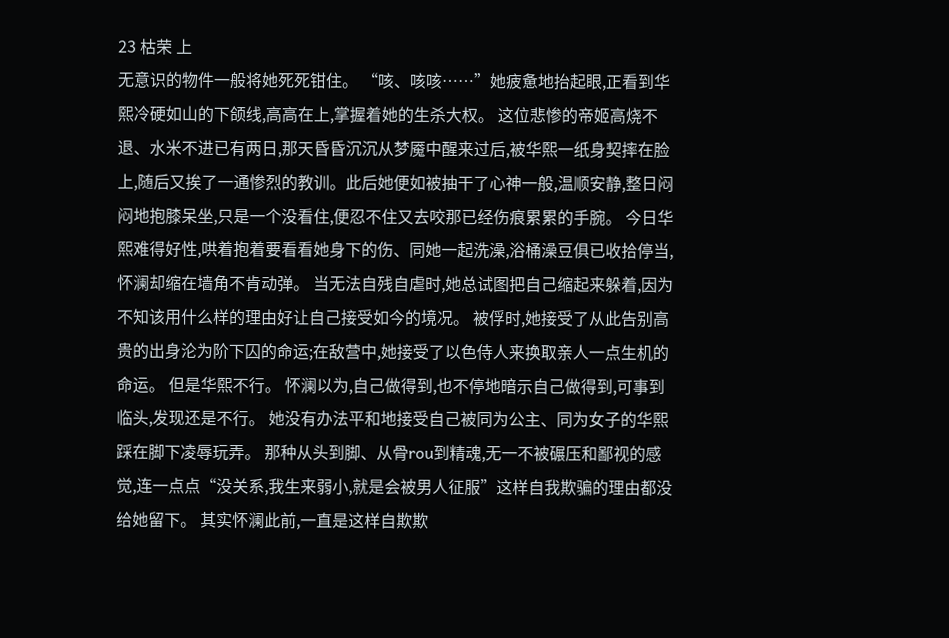23 枯荣 上
无意识的物件一般将她死死钳住。 “咳、咳咳……”她疲惫地抬起眼,正看到华熙冷硬如山的下颌线,高高在上,掌握着她的生杀大权。 这位悲惨的帝姬高烧不退、水米不进已有两日,那天昏昏沉沉从梦魇中醒来过后,被华熙一纸身契摔在脸上,随后又挨了一通惨烈的教训。此后她便如被抽干了心神一般,温顺安静,整日闷闷地抱膝呆坐,只是一个没看住,便忍不住又去咬那已经伤痕累累的手腕。 今日华熙难得好性,哄着抱着要看看她身下的伤、同她一起洗澡,浴桶澡豆俱已收拾停当,怀澜却缩在墙角不肯动弹。 当无法自残自虐时,她总试图把自己缩起来躲着,因为不知该用什么样的理由好让自己接受如今的境况。 被俘时,她接受了从此告别高贵的出身沦为阶下囚的命运;在敌营中,她接受了以色侍人来换取亲人一点生机的命运。 但是华熙不行。 怀澜以为,自己做得到,也不停地暗示自己做得到,可事到临头,发现还是不行。 她没有办法平和地接受自己被同为公主、同为女子的华熙踩在脚下凌辱玩弄。 那种从头到脚、从骨rou到精魂,无一不被碾压和鄙视的感觉,连一点点“没关系,我生来弱小,就是会被男人征服”这样自我欺骗的理由都没给她留下。 其实怀澜此前,一直是这样自欺欺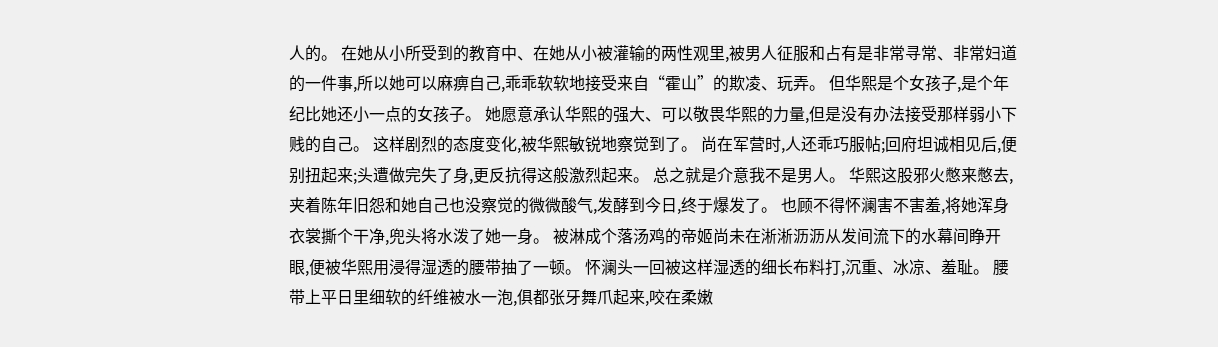人的。 在她从小所受到的教育中、在她从小被灌输的两性观里,被男人征服和占有是非常寻常、非常妇道的一件事,所以她可以麻痹自己,乖乖软软地接受来自“霍山”的欺凌、玩弄。 但华熙是个女孩子,是个年纪比她还小一点的女孩子。 她愿意承认华熙的强大、可以敬畏华熙的力量,但是没有办法接受那样弱小下贱的自己。 这样剧烈的态度变化,被华熙敏锐地察觉到了。 尚在军营时,人还乖巧服帖;回府坦诚相见后,便别扭起来;头遭做完失了身,更反抗得这般激烈起来。 总之就是介意我不是男人。 华熙这股邪火憋来憋去,夹着陈年旧怨和她自己也没察觉的微微酸气,发酵到今日,终于爆发了。 也顾不得怀澜害不害羞,将她浑身衣裳撕个干净,兜头将水泼了她一身。 被淋成个落汤鸡的帝姬尚未在淅淅沥沥从发间流下的水幕间睁开眼,便被华熙用浸得湿透的腰带抽了一顿。 怀澜头一回被这样湿透的细长布料打,沉重、冰凉、羞耻。 腰带上平日里细软的纤维被水一泡,俱都张牙舞爪起来,咬在柔嫩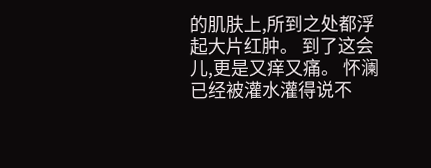的肌肤上,所到之处都浮起大片红肿。 到了这会儿,更是又痒又痛。 怀澜已经被灌水灌得说不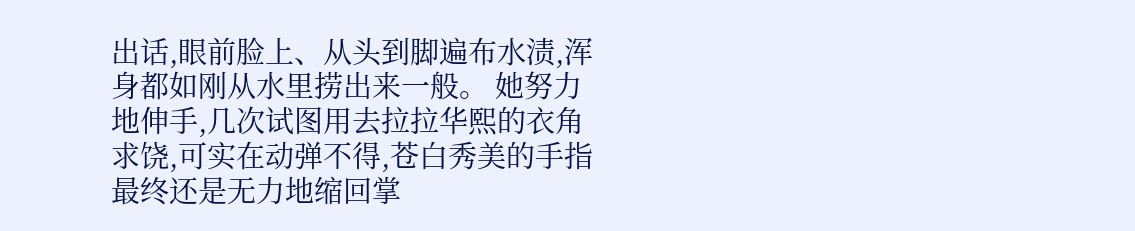出话,眼前脸上、从头到脚遍布水渍,浑身都如刚从水里捞出来一般。 她努力地伸手,几次试图用去拉拉华熙的衣角求饶,可实在动弹不得,苍白秀美的手指最终还是无力地缩回掌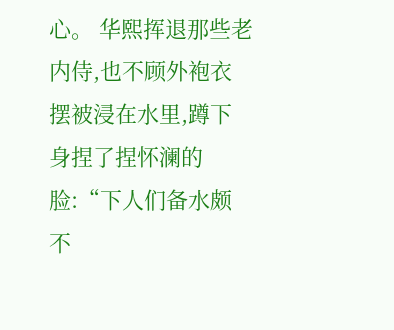心。 华熙挥退那些老内侍,也不顾外袍衣摆被浸在水里,蹲下身捏了捏怀澜的脸:“下人们备水颇不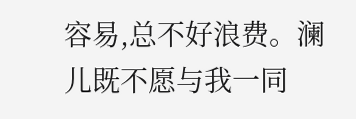容易,总不好浪费。澜儿既不愿与我一同